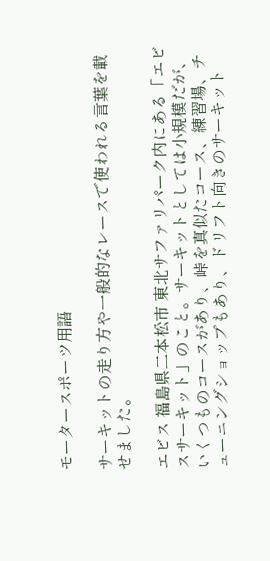モータースポーツ用語

サーキットの走り方や一般的なレースで使われる言葉を載せました。

エビス 福島県二本松市 東北サファリパーク内にある「エビスサーキット」のこと。サーキットとしては小規模だが、いくつものコースがあり、峠を真似たコース、練習場、チューニングショップもあり、ドリフト向きのサーキット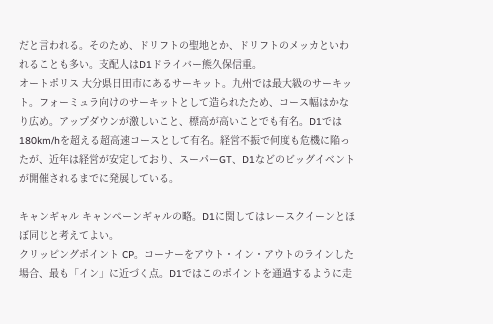だと言われる。そのため、ドリフトの聖地とか、ドリフトのメッカといわれることも多い。支配人はD1ドライバー熊久保信重。
オートポリス 大分県日田市にあるサーキット。九州では最大級のサーキット。フォーミュラ向けのサーキットとして造られたため、コース幅はかなり広め。アップダウンが激しいこと、標高が高いことでも有名。D1では180km/hを超える超高速コースとして有名。経営不振で何度も危機に陥ったが、近年は経営が安定しており、スーパーGT、D1などのビッグイベントが開催されるまでに発展している。

キャンギャル キャンペーンギャルの略。D1に関してはレースクイーンとほぼ同じと考えてよい。
クリッピングポイント CP。コーナーをアウト・イン・アウトのラインした場合、最も「イン」に近づく点。D1ではこのポイントを通過するように走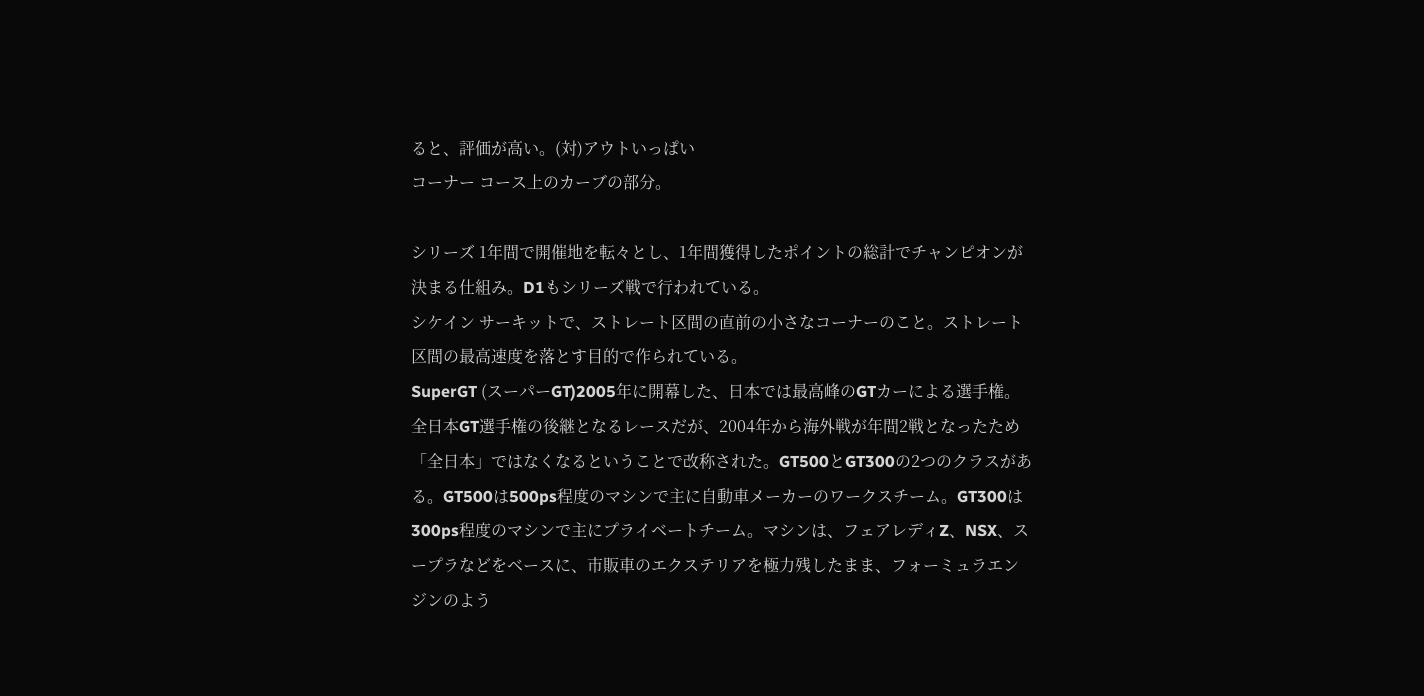ると、評価が高い。(対)アウトいっぱい
コーナー コース上のカーブの部分。

シリーズ 1年間で開催地を転々とし、1年間獲得したポイントの総計でチャンピオンが決まる仕組み。D1もシリーズ戦で行われている。
シケイン サーキットで、ストレート区間の直前の小さなコーナーのこと。ストレート区間の最高速度を落とす目的で作られている。
SuperGT (スーパーGT)2005年に開幕した、日本では最高峰のGTカーによる選手権。全日本GT選手権の後継となるレースだが、2004年から海外戦が年間2戦となったため「全日本」ではなくなるということで改称された。GT500とGT300の2つのクラスがある。GT500は500ps程度のマシンで主に自動車メーカーのワークスチーム。GT300は300ps程度のマシンで主にプライベートチーム。マシンは、フェアレディZ、NSX、スープラなどをベースに、市販車のエクステリアを極力残したまま、フォーミュラエンジンのよう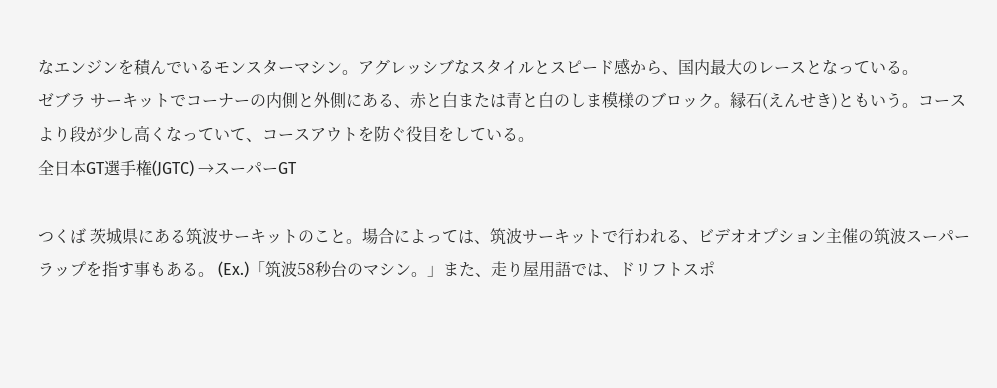なエンジンを積んでいるモンスターマシン。アグレッシブなスタイルとスピード感から、国内最大のレースとなっている。
ゼブラ サーキットでコーナーの内側と外側にある、赤と白または青と白のしま模様のブロック。縁石(えんせき)ともいう。コースより段が少し高くなっていて、コースアウトを防ぐ役目をしている。
全日本GT選手権(JGTC) →スーパーGT

つくば 茨城県にある筑波サーキットのこと。場合によっては、筑波サーキットで行われる、ビデオオプション主催の筑波スーパーラップを指す事もある。 (Ex.)「筑波58秒台のマシン。」また、走り屋用語では、ドリフトスポ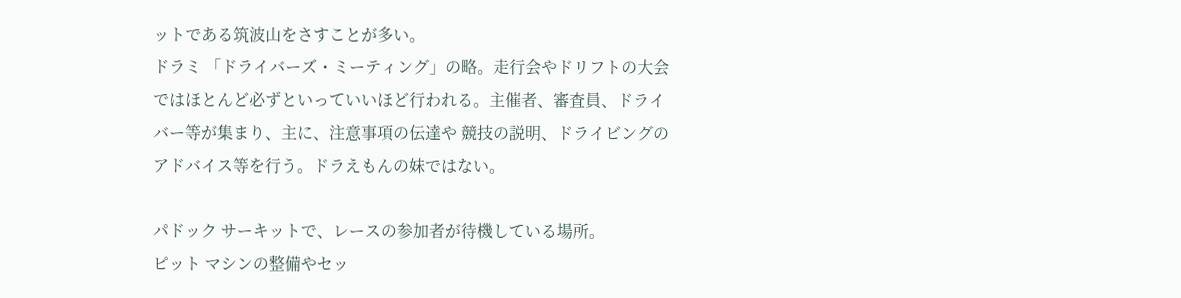ットである筑波山をさすことが多い。
ドラミ 「ドライバーズ・ミーティング」の略。走行会やドリフトの大会ではほとんど必ずといっていいほど行われる。主催者、審査員、ドライバー等が集まり、主に、注意事項の伝達や 競技の説明、ドライビングのアドバイス等を行う。ドラえもんの妹ではない。

パドック サーキットで、レースの参加者が待機している場所。
ピット マシンの整備やセッ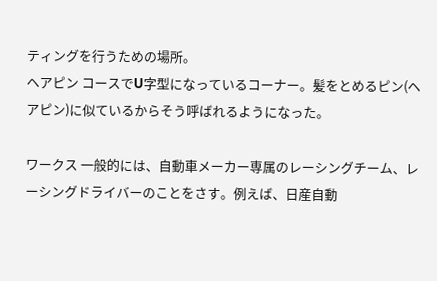ティングを行うための場所。
ヘアピン コースでU字型になっているコーナー。髪をとめるピン(ヘアピン)に似ているからそう呼ばれるようになった。

ワークス 一般的には、自動車メーカー専属のレーシングチーム、レーシングドライバーのことをさす。例えば、日産自動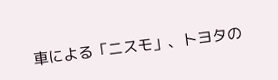車による「ニスモ」、トヨタの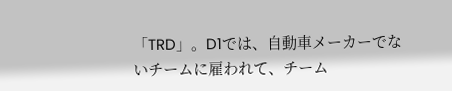「TRD」。D1では、自動車メーカーでないチームに雇われて、チーム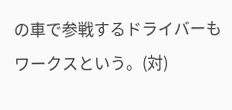の車で参戦するドライバーもワークスという。(対)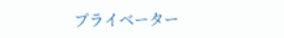プライベーター